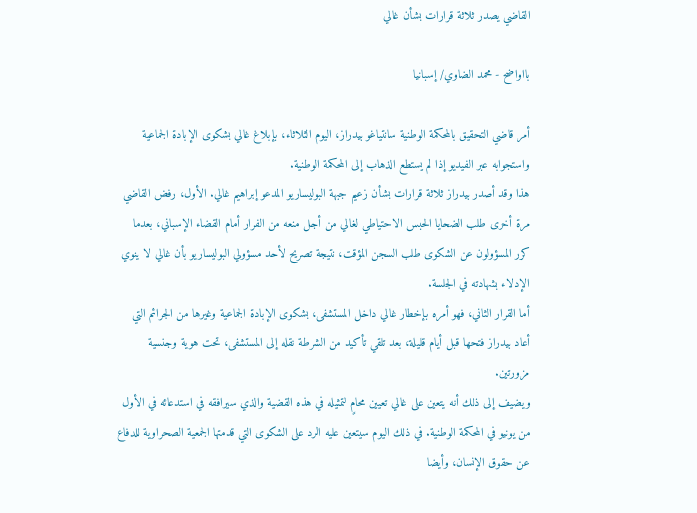القاضي يصدر ثلاثة قرارات بشأن غالي

بااواضح - محمد الضاوي/ إسبانيا

أمر قاضي التحقيق بالمحكمة الوطنية سانتياغو بيدراز، اليوم الثلاثاء، بإبلاغ غالي بشكوى الإبادة الجماعية واستجوابه عبر الفيديو إذا لم يستطع الذهاب إلى المحكمة الوطنية.
هذا وقد أصدر بيدراز ثلاثة قرارات بشأن زعيم جبهة البوليساريو المدعو إبراهيم غالي. الأول، رفض القاضي مرة أخرى طلب الضحايا الحبس الاحتياطي لغالي من أجل منعه من الفرار أمام القضاء الإسباني، بعدما كرر المسؤولون عن الشكوى طلب السجن المؤقت، نتيجة تصريح لأحد مسؤولي البوليساريو بأن غالي لا ينوي الإدلاء بشهادته في الجلسة.
أما القرار الثاني، فهو أمره بإخطار غالي داخل المستشفى، بشكوى الإبادة الجماعية وغيرها من الجرائم التي أعاد بيدراز فتحها قبل أيام قليلة، بعد تلقي تأكيد من الشرطة نقله إلى المستشفى، تحت هوية وجنسية مزورتين.
ويضيف إلى ذلك أنه يتعين على غالي تعيين محامٍ لتمثيله في هذه القضية والذي سيرافقه في استدعائه في الأول من يونيو في المحكمة الوطنية. في ذلك اليوم سيتعين عليه الرد على الشكوى التي قدمتها الجمعية الصحراوية للدفاع عن حقوق الإنسان، وأيضا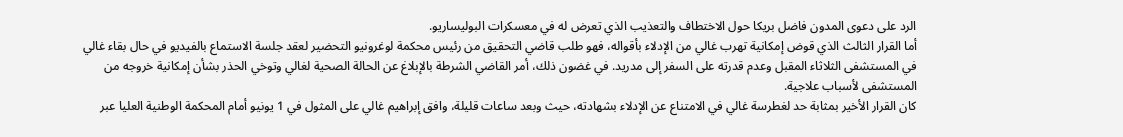الرد على دعوى المدون فاضل بريكا حول الاختطاف والتعذيب الذي تعرض له في معسكرات البوليساريو.
أما القرار الثالث الذي قوض إمكانية تهرب غالي من الإدلاء بأقواله، فهو طلب قاضي التحقيق من رئيس محكمة لوغرونيو التحضير لعقد جلسة الاستماع بالفيديو في حال بقاء غالي في المستشفى الثلاثاء المقبل وعدم قدرته على السفر إلى مدريد. في غضون ذلك، أمر القاضي الشرطة بالإبلاغ عن الحالة الصحية لغالي وتوخي الحذر بشأن إمكانية خروجه من المستشفى لأسباب علاجية.
كان القرار الأخير بمثابة حد لغطرسة غالي في الامتناع عن الإدلاء بشهادته، حيث وبعد ساعات قليلة، وافق إبراهيم غالي على المثول في 1 يونيو أمام المحكمة الوطنية العليا عبر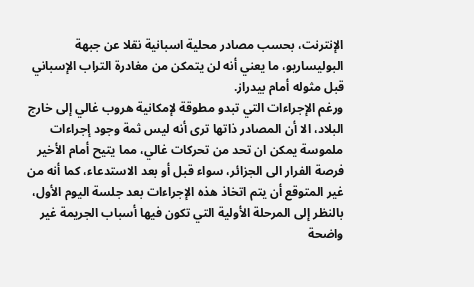الإنترنت، بحسب مصادر محلية اسبانية نقلا عن جبهة البوليساريو، ما يعني أنه لن يتمكن من مغادرة التراب الإسباني قبل مثوله أمام بيدراز.
ورغم الإجراءات التي تبدو مطوقة لإمكانية هروب غالي إلى خارج البلاد، الا أن المصادر ذاتها ترى أنه ليس ثمة وجود إجراءات ملموسة يمكن ان تحد من تحركات غالي، مما يتيح أمام الأخير فرصة الفرار الى الجزائر، سواء قبل أو بعد الاستدعاء، كما أنه من غير المتوقع أن يتم اتخاذ هذه الإجراءات بعد جلسة اليوم الأول، بالنظر إلى المرحلة الأولية التي تكون فيها أسباب الجريمة غير واضحة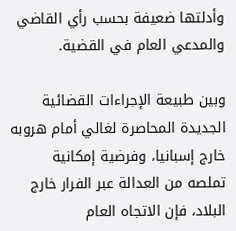وأدلتها ضعيفة بحسب رأي القاضي والمدعي العام في القضية.

وبين طبيعة الإجراءات القضائية الجديدة المحاصرة لغالي أمام هروبه خارج إسبانيا، وفرضية إمكانية تملصه من العدالة عبر الفرار خارج البلاد، فإن الاتجاه العام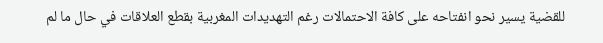للقضية يسير نحو انفتاحه على كافة الاحتمالات رغم التهديدات المغربية بقطع العلاقات في حال ما لم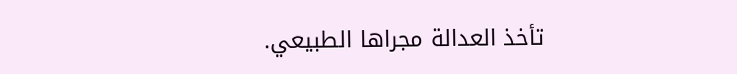تأخذ العدالة مجراها الطبيعي.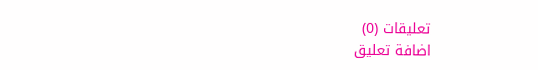تعليقات (0)
اضافة تعليق